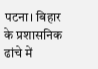पटना। बिहार के प्रशासनिक ढांचे में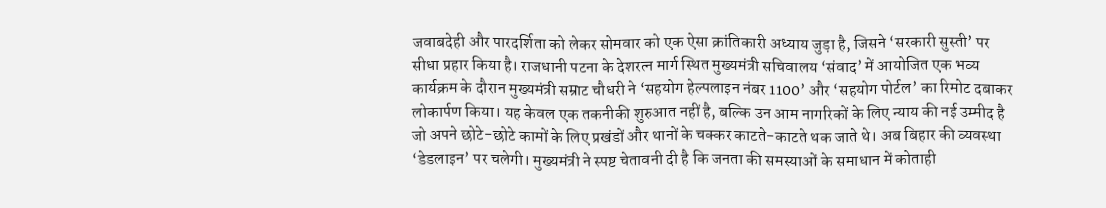जवाबदेही और पारदर्शिता को लेकर सोमवार को एक ऐसा क्रांतिकारी अध्याय जुड़ा है, जिसने ‘सरकारी सुस्ती’ पर सीधा प्रहार किया है। राजधानी पटना के देशरत्न मार्ग स्थित मुख्यमंत्री सचिवालय ‘संवाद’ में आयोजित एक भव्य कार्यक्रम के दौरान मुख्यमंत्री सम्राट चौधरी ने ‘सहयोग हेल्पलाइन नंबर 1100’ और ‘सहयोग पोर्टल’ का रिमोट दबाकर लोकार्पण किया। यह केवल एक तकनीकी शुरुआत नहीं है, बल्कि उन आम नागरिकों के लिए न्याय की नई उम्मीद है जो अपने छोटे-छोटे कामों के लिए प्रखंडों और थानों के चक्कर काटते-काटते थक जाते थे। अब बिहार की व्यवस्था ‘डेडलाइन’ पर चलेगी। मुख्यमंत्री ने स्पष्ट चेतावनी दी है कि जनता की समस्याओं के समाधान में कोताही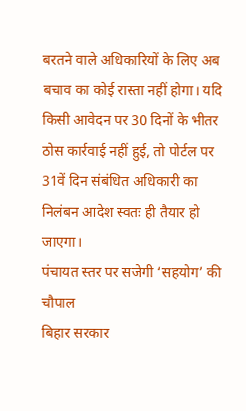बरतने वाले अधिकारियों के लिए अब बचाव का कोई रास्ता नहीं होगा। यदि किसी आवेदन पर 30 दिनों के भीतर ठोस कार्रवाई नहीं हुई, तो पोर्टल पर 31वें दिन संबंधित अधिकारी का निलंबन आदेश स्वतः ही तैयार हो जाएगा।
पंचायत स्तर पर सजेगी ‘सहयोग’ की चौपाल
बिहार सरकार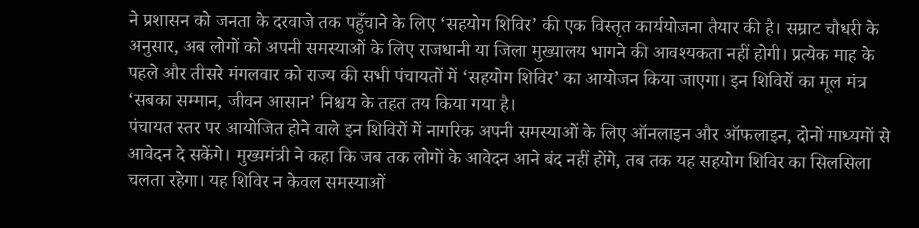ने प्रशासन को जनता के दरवाजे तक पहुँचाने के लिए ‘सहयोग शिविर’ की एक विस्तृत कार्ययोजना तैयार की है। सम्राट चौधरी के अनुसार, अब लोगों को अपनी समस्याओं के लिए राजधानी या जिला मुख्यालय भागने की आवश्यकता नहीं होगी। प्रत्येक माह के पहले और तीसरे मंगलवार को राज्य की सभी पंचायतों में ‘सहयोग शिविर’ का आयोजन किया जाएगा। इन शिविरों का मूल मंत्र ‘सबका सम्मान, जीवन आसान’ निश्चय के तहत तय किया गया है।
पंचायत स्तर पर आयोजित होने वाले इन शिविरों में नागरिक अपनी समस्याओं के लिए ऑनलाइन और ऑफलाइन, दोनों माध्यमों से आवेदन दे सकेंगे। मुख्यमंत्री ने कहा कि जब तक लोगों के आवेदन आने बंद नहीं होंगे, तब तक यह सहयोग शिविर का सिलसिला चलता रहेगा। यह शिविर न केवल समस्याओं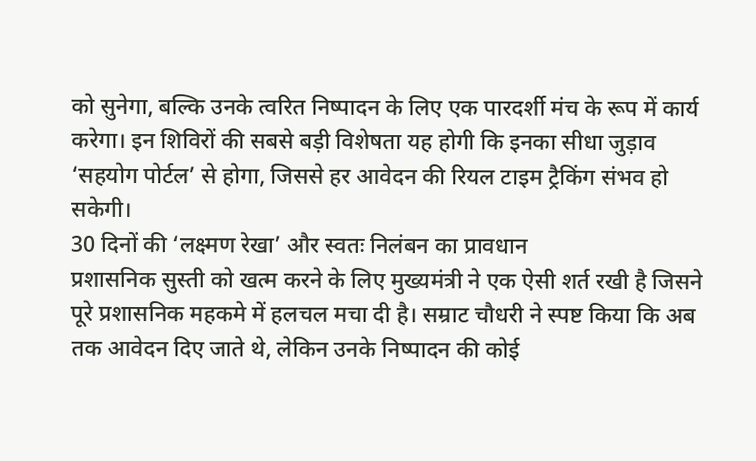को सुनेगा, बल्कि उनके त्वरित निष्पादन के लिए एक पारदर्शी मंच के रूप में कार्य करेगा। इन शिविरों की सबसे बड़ी विशेषता यह होगी कि इनका सीधा जुड़ाव ‘सहयोग पोर्टल’ से होगा, जिससे हर आवेदन की रियल टाइम ट्रैकिंग संभव हो सकेगी।
30 दिनों की ‘लक्ष्मण रेखा’ और स्वतः निलंबन का प्रावधान
प्रशासनिक सुस्ती को खत्म करने के लिए मुख्यमंत्री ने एक ऐसी शर्त रखी है जिसने पूरे प्रशासनिक महकमे में हलचल मचा दी है। सम्राट चौधरी ने स्पष्ट किया कि अब तक आवेदन दिए जाते थे, लेकिन उनके निष्पादन की कोई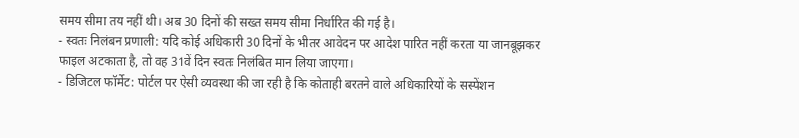समय सीमा तय नहीं थी। अब 30 दिनों की सख्त समय सीमा निर्धारित की गई है।
- स्वतः निलंबन प्रणाली: यदि कोई अधिकारी 30 दिनों के भीतर आवेदन पर आदेश पारित नहीं करता या जानबूझकर फाइल अटकाता है, तो वह 31वें दिन स्वतः निलंबित मान लिया जाएगा।
- डिजिटल फॉर्मेट: पोर्टल पर ऐसी व्यवस्था की जा रही है कि कोताही बरतने वाले अधिकारियों के सस्पेंशन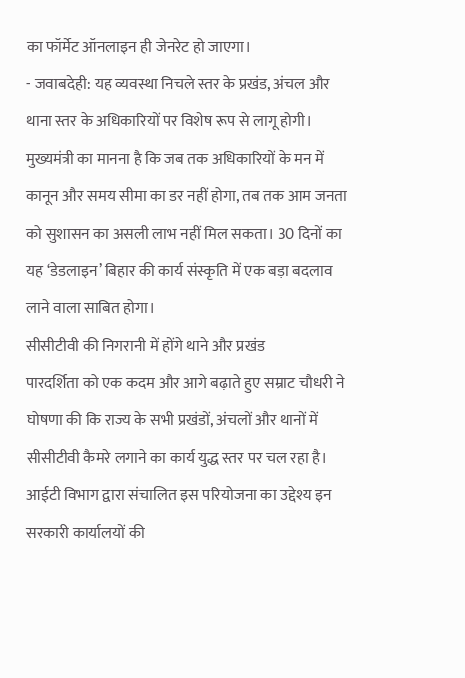का फॉर्मेट ऑनलाइन ही जेनरेट हो जाएगा।
- जवाबदेही: यह व्यवस्था निचले स्तर के प्रखंड, अंचल और थाना स्तर के अधिकारियों पर विशेष रूप से लागू होगी।
मुख्यमंत्री का मानना है कि जब तक अधिकारियों के मन में कानून और समय सीमा का डर नहीं होगा, तब तक आम जनता को सुशासन का असली लाभ नहीं मिल सकता। 30 दिनों का यह ‘डेडलाइन’ बिहार की कार्य संस्कृति में एक बड़ा बदलाव लाने वाला साबित होगा।
सीसीटीवी की निगरानी में होंगे थाने और प्रखंड
पारदर्शिता को एक कदम और आगे बढ़ाते हुए सम्राट चौधरी ने घोषणा की कि राज्य के सभी प्रखंडों, अंचलों और थानों में सीसीटीवी कैमरे लगाने का कार्य युद्ध स्तर पर चल रहा है। आईटी विभाग द्वारा संचालित इस परियोजना का उद्देश्य इन सरकारी कार्यालयों की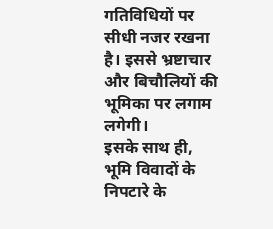गतिविधियों पर सीधी नजर रखना है। इससे भ्रष्टाचार और बिचौलियों की भूमिका पर लगाम लगेगी।
इसके साथ ही, भूमि विवादों के निपटारे के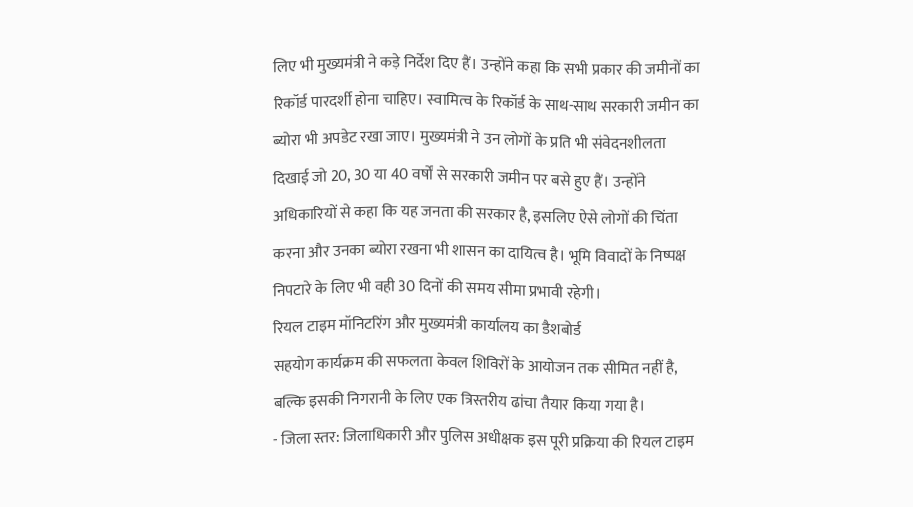लिए भी मुख्यमंत्री ने कड़े निर्देश दिए हैं। उन्होंने कहा कि सभी प्रकार की जमीनों का रिकॉर्ड पारदर्शी होना चाहिए। स्वामित्व के रिकॉर्ड के साथ-साथ सरकारी जमीन का ब्योरा भी अपडेट रखा जाए। मुख्यमंत्री ने उन लोगों के प्रति भी संवेदनशीलता दिखाई जो 20, 30 या 40 वर्षों से सरकारी जमीन पर बसे हुए हैं। उन्होंने अधिकारियों से कहा कि यह जनता की सरकार है, इसलिए ऐसे लोगों की चिंता करना और उनका ब्योरा रखना भी शासन का दायित्व है। भूमि विवादों के निष्पक्ष निपटारे के लिए भी वही 30 दिनों की समय सीमा प्रभावी रहेगी।
रियल टाइम मॉनिटरिंग और मुख्यमंत्री कार्यालय का डैशबोर्ड
सहयोग कार्यक्रम की सफलता केवल शिविरों के आयोजन तक सीमित नहीं है, बल्कि इसकी निगरानी के लिए एक त्रिस्तरीय ढांचा तैयार किया गया है।
- जिला स्तर: जिलाधिकारी और पुलिस अधीक्षक इस पूरी प्रक्रिया की रियल टाइम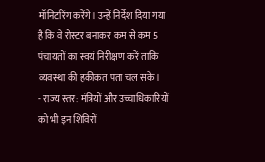मॉनिटरिंग करेंगे। उन्हें निर्देश दिया गया है कि वे रोस्टर बनाकर कम से कम 5 पंचायतों का स्वयं निरीक्षण करें ताकि व्यवस्था की हकीकत पता चल सके।
- राज्य स्तर: मंत्रियों और उच्चाधिकारियों को भी इन शिविरों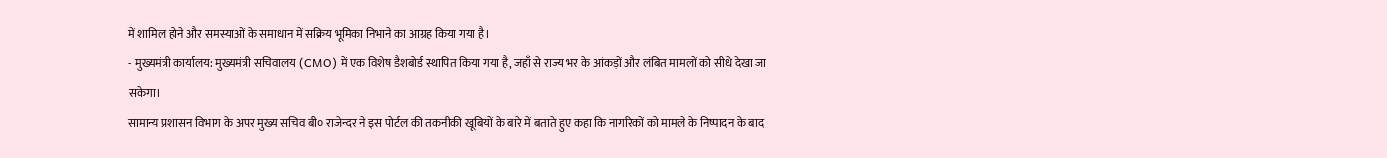में शामिल होने और समस्याओं के समाधान में सक्रिय भूमिका निभाने का आग्रह किया गया है।
- मुख्यमंत्री कार्यालय: मुख्यमंत्री सचिवालय (CMO) में एक विशेष डैशबोर्ड स्थापित किया गया है, जहाँ से राज्य भर के आंकड़ों और लंबित मामलों को सीधे देखा जा सकेगा।
सामान्य प्रशासन विभाग के अपर मुख्य सचिव बी० राजेन्दर ने इस पोर्टल की तकनीकी खूबियों के बारे में बताते हुए कहा कि नागरिकों को मामले के निष्पादन के बाद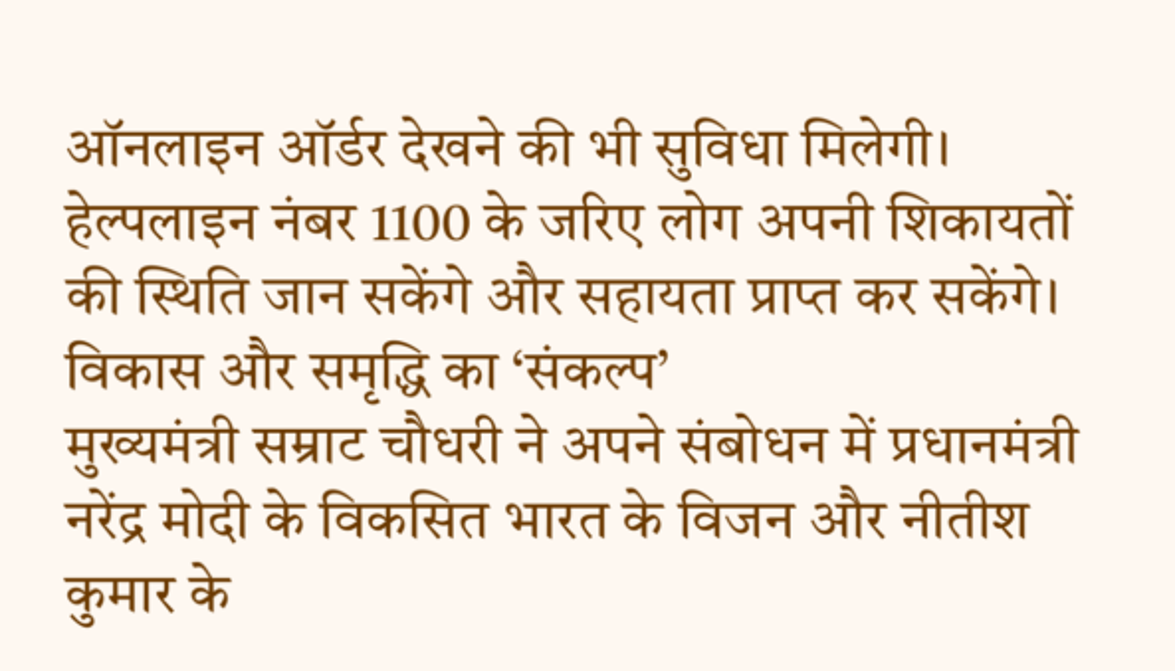ऑनलाइन ऑर्डर देखने की भी सुविधा मिलेगी। हेल्पलाइन नंबर 1100 के जरिए लोग अपनी शिकायतों की स्थिति जान सकेंगे और सहायता प्राप्त कर सकेंगे।
विकास और समृद्धि का ‘संकल्प’
मुख्यमंत्री सम्राट चौधरी ने अपने संबोधन में प्रधानमंत्री नरेंद्र मोदी के विकसित भारत के विजन और नीतीश कुमार के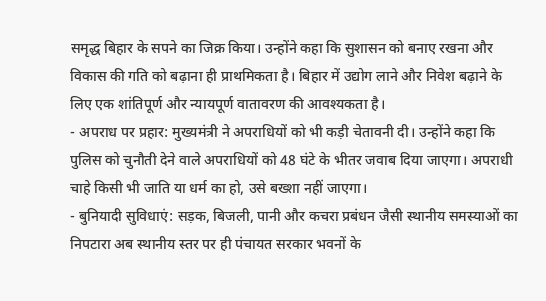समृद्ध बिहार के सपने का जिक्र किया। उन्होंने कहा कि सुशासन को बनाए रखना और विकास की गति को बढ़ाना ही प्राथमिकता है। बिहार में उद्योग लाने और निवेश बढ़ाने के लिए एक शांतिपूर्ण और न्यायपूर्ण वातावरण की आवश्यकता है।
- अपराध पर प्रहार: मुख्यमंत्री ने अपराधियों को भी कड़ी चेतावनी दी। उन्होंने कहा कि पुलिस को चुनौती देने वाले अपराधियों को 48 घंटे के भीतर जवाब दिया जाएगा। अपराधी चाहे किसी भी जाति या धर्म का हो, उसे बख्शा नहीं जाएगा।
- बुनियादी सुविधाएं: सड़क, बिजली, पानी और कचरा प्रबंधन जैसी स्थानीय समस्याओं का निपटारा अब स्थानीय स्तर पर ही पंचायत सरकार भवनों के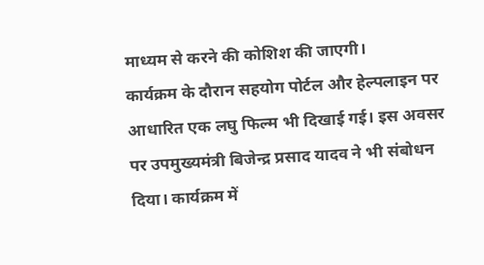माध्यम से करने की कोशिश की जाएगी।
कार्यक्रम के दौरान सहयोग पोर्टल और हेल्पलाइन पर आधारित एक लघु फिल्म भी दिखाई गई। इस अवसर पर उपमुख्यमंत्री बिजेन्द्र प्रसाद यादव ने भी संबोधन दिया। कार्यक्रम में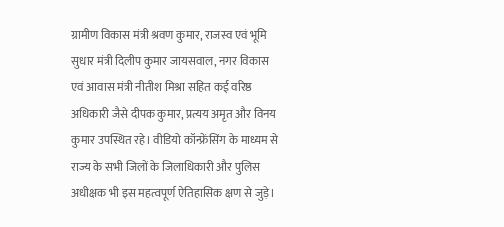ग्रामीण विकास मंत्री श्रवण कुमार, राजस्व एवं भूमि सुधार मंत्री दिलीप कुमार जायसवाल, नगर विकास एवं आवास मंत्री नीतीश मिश्रा सहित कई वरिष्ठ अधिकारी जैसे दीपक कुमार, प्रत्यय अमृत और विनय कुमार उपस्थित रहे। वीडियो कॉन्फ्रेंसिंग के माध्यम से राज्य के सभी जिलों के जिलाधिकारी और पुलिस अधीक्षक भी इस महत्वपूर्ण ऐतिहासिक क्षण से जुड़े।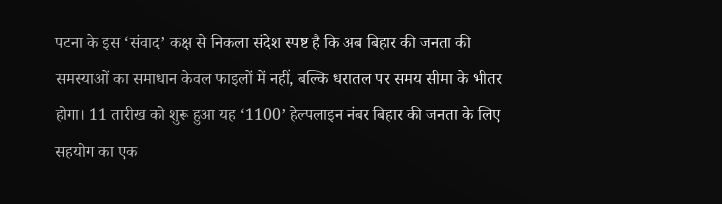पटना के इस ‘संवाद’ कक्ष से निकला संदेश स्पष्ट है कि अब बिहार की जनता की समस्याओं का समाधान केवल फाइलों में नहीं, बल्कि धरातल पर समय सीमा के भीतर होगा। 11 तारीख को शुरू हुआ यह ‘1100’ हेल्पलाइन नंबर बिहार की जनता के लिए सहयोग का एक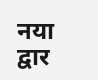नया द्वार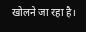खोलने जा रहा है।